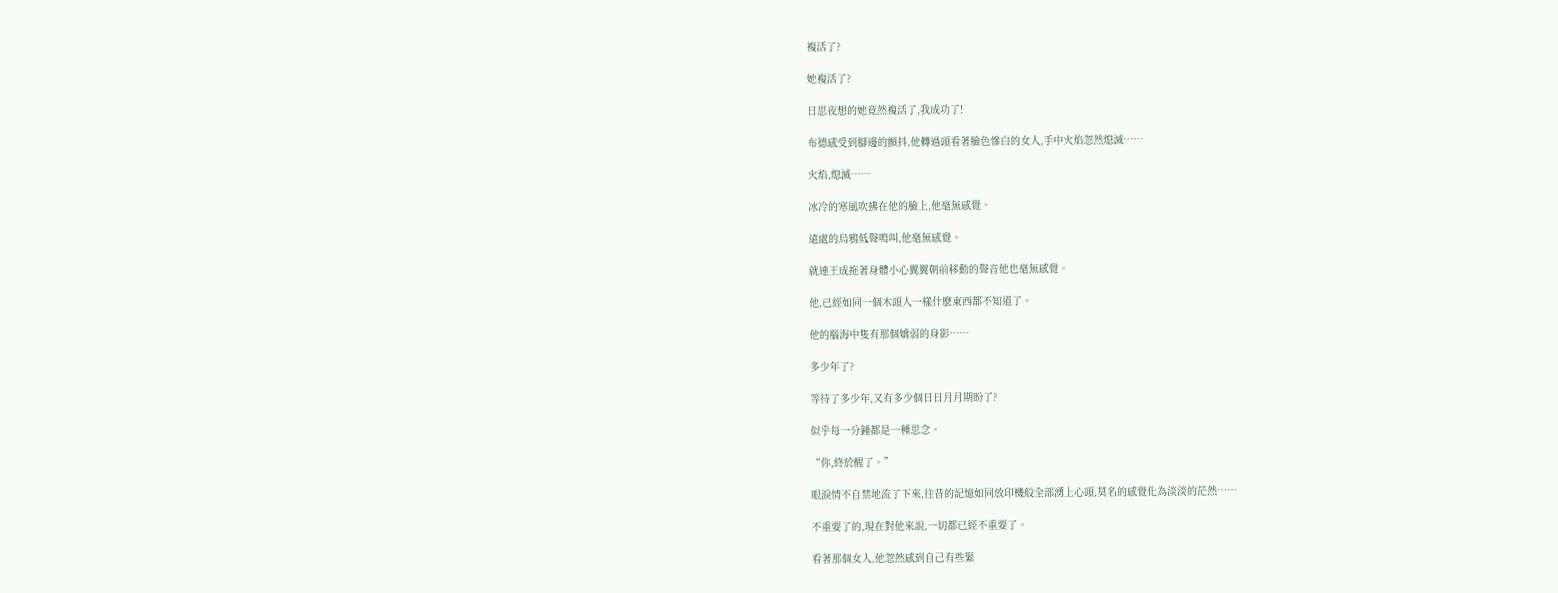複活了?

她複活了?

日思夜想的她竟然複活了,我成功了!

布德感受到腳邊的顫抖,他轉過頭看著臉色慘白的女人,手中火焰忽然熄滅……

火焰,熄滅……

冰冷的寒風吹拂在他的臉上,他毫無感覺。

遠處的烏鴉低聲鳴叫,他毫無感覺。

就連王成拖著身體小心翼翼朝前移動的聲音他也毫無感覺。

他,已經如同一個木頭人一樣什麽東西都不知道了。

他的腦海中隻有那個嬌弱的身影……

多少年了?

等待了多少年,又有多少個日日月月期盼了?

似乎每一分鍾都是一種思念。

“你,終於醒了。”

眼淚情不自禁地流了下來,往昔的記憶如同放印機般全部湧上心頭,莫名的感覺化為淡淡的茫然……

不重要了的,現在對他來說,一切都已經不重要了。

看著那個女人,他忽然感到自己有些緊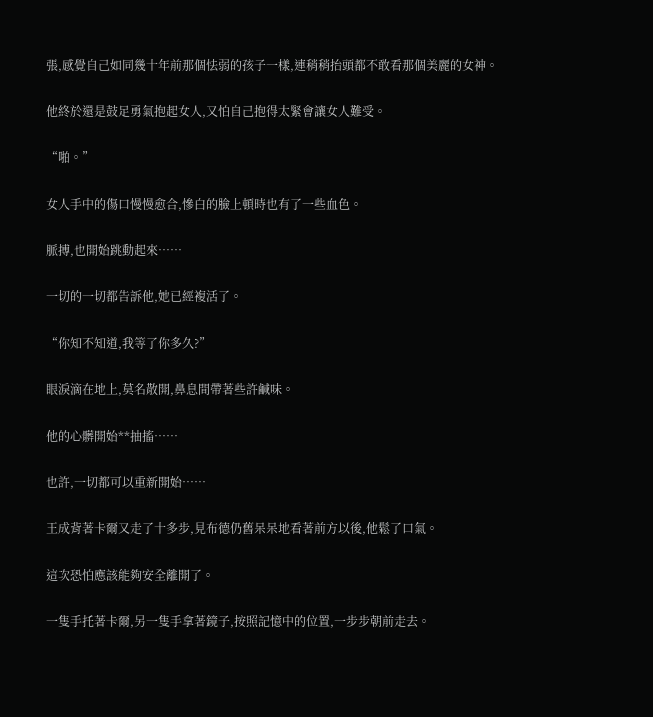張,感覺自己如同幾十年前那個怯弱的孩子一樣,連稍稍抬頭都不敢看那個美麗的女神。

他終於還是鼓足勇氣抱起女人,又怕自己抱得太緊會讓女人難受。

“啪。”

女人手中的傷口慢慢愈合,慘白的臉上頓時也有了一些血色。

脈搏,也開始跳動起來……

一切的一切都告訴他,她已經複活了。

“你知不知道,我等了你多久?”

眼淚滴在地上,莫名散開,鼻息間帶著些許鹹味。

他的心髒開始**抽搐……

也許,一切都可以重新開始……

王成背著卡爾又走了十多步,見布德仍舊呆呆地看著前方以後,他鬆了口氣。

這次恐怕應該能夠安全離開了。

一隻手托著卡爾,另一隻手拿著鏡子,按照記憶中的位置,一步步朝前走去。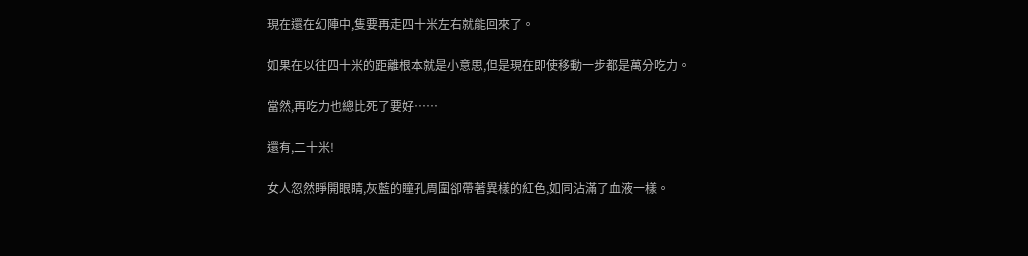現在還在幻陣中,隻要再走四十米左右就能回來了。

如果在以往四十米的距離根本就是小意思,但是現在即使移動一步都是萬分吃力。

當然,再吃力也總比死了要好……

還有,二十米!

女人忽然睜開眼睛,灰藍的瞳孔周圍卻帶著異樣的紅色,如同沾滿了血液一樣。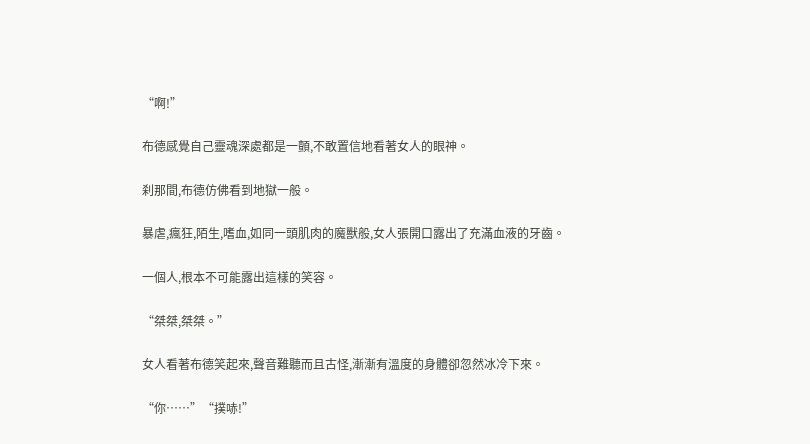“啊!”

布德感覺自己靈魂深處都是一顫,不敢置信地看著女人的眼神。

刹那間,布德仿佛看到地獄一般。

暴虐,瘋狂,陌生,嗜血,如同一頭肌肉的魔獸般,女人張開口露出了充滿血液的牙齒。

一個人,根本不可能露出這樣的笑容。

“桀桀,桀桀。”

女人看著布德笑起來,聲音難聽而且古怪,漸漸有溫度的身體卻忽然冰冷下來。

“你……”“撲哧!”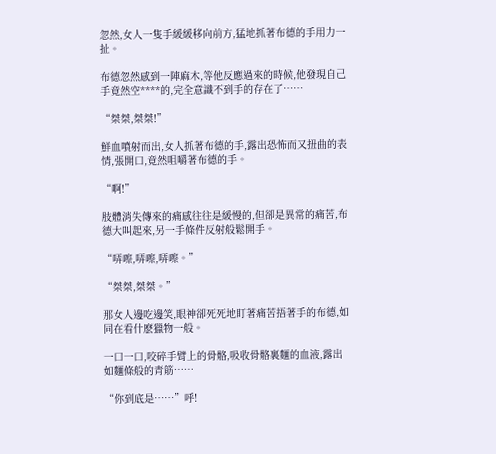忽然,女人一隻手緩緩移向前方,猛地抓著布德的手用力一扯。

布德忽然感到一陣麻木,等他反應過來的時候,他發現自己手竟然空****的,完全意識不到手的存在了……

“桀桀,桀桀!”

鮮血噴射而出,女人抓著布德的手,露出恐怖而又扭曲的表情,張開口,竟然咀嚼著布德的手。

“啊!”

肢體消失傳來的痛感往往是緩慢的,但卻是異常的痛苦,布德大叫起來,另一手條件反射般鬆開手。

“哢嚓,哢嚓,哢嚓。”

“桀桀,桀桀。”

那女人邊吃邊笑,眼神卻死死地盯著痛苦捂著手的布德,如同在看什麽獵物一般。

一口一口,咬碎手臂上的骨骼,吸收骨骼裏麵的血液,露出如麵條般的青筋……

“你到底是……”呼!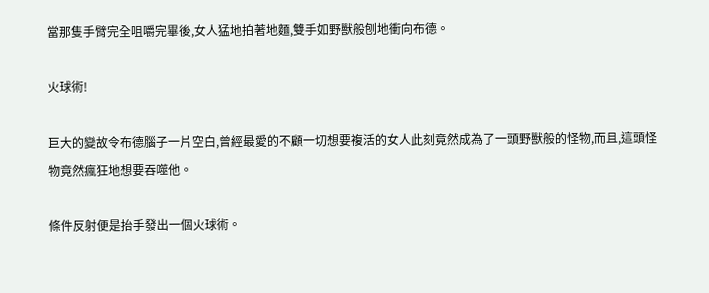當那隻手臂完全咀嚼完畢後,女人猛地拍著地麵,雙手如野獸般刨地衝向布德。

火球術!

巨大的變故令布德腦子一片空白,曾經最愛的不顧一切想要複活的女人此刻竟然成為了一頭野獸般的怪物,而且,這頭怪物竟然瘋狂地想要吞噬他。

條件反射便是抬手發出一個火球術。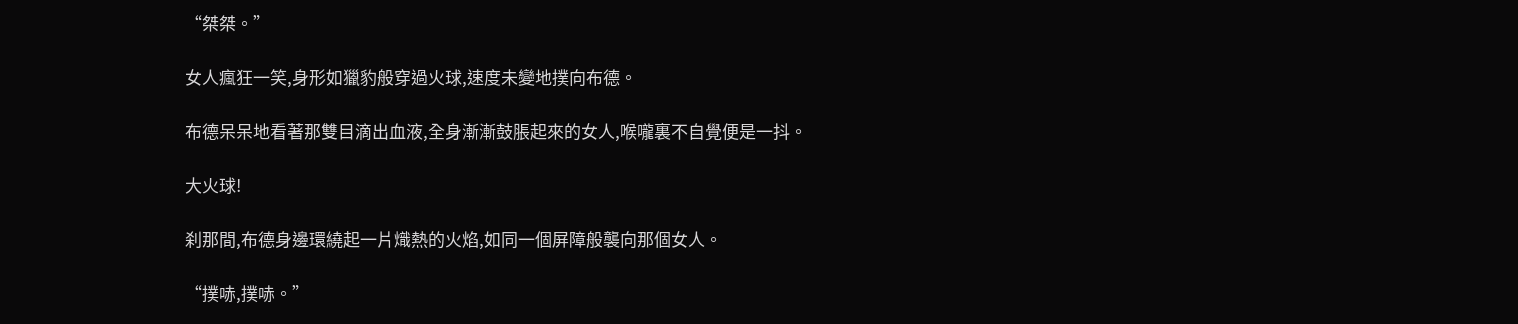“桀桀。”

女人瘋狂一笑,身形如獵豹般穿過火球,速度未變地撲向布德。

布德呆呆地看著那雙目滴出血液,全身漸漸鼓脹起來的女人,喉嚨裏不自覺便是一抖。

大火球!

刹那間,布德身邊環繞起一片熾熱的火焰,如同一個屏障般襲向那個女人。

“撲哧,撲哧。”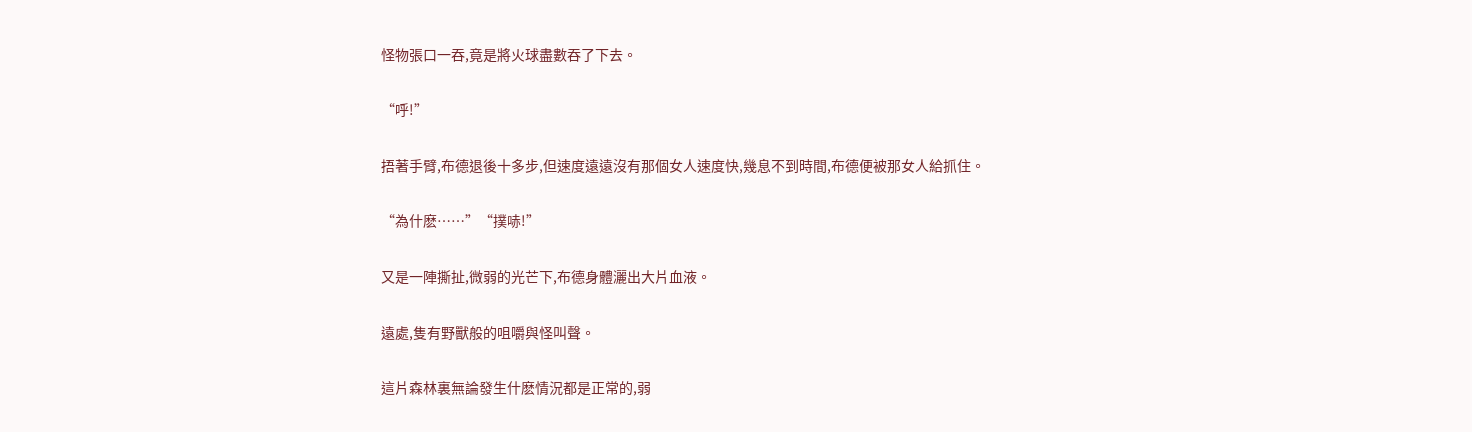怪物張口一吞,竟是將火球盡數吞了下去。

“呼!”

捂著手臂,布德退後十多步,但速度遠遠沒有那個女人速度快,幾息不到時間,布德便被那女人給抓住。

“為什麽……”“撲哧!”

又是一陣撕扯,微弱的光芒下,布德身體灑出大片血液。

遠處,隻有野獸般的咀嚼與怪叫聲。

這片森林裏無論發生什麽情況都是正常的,弱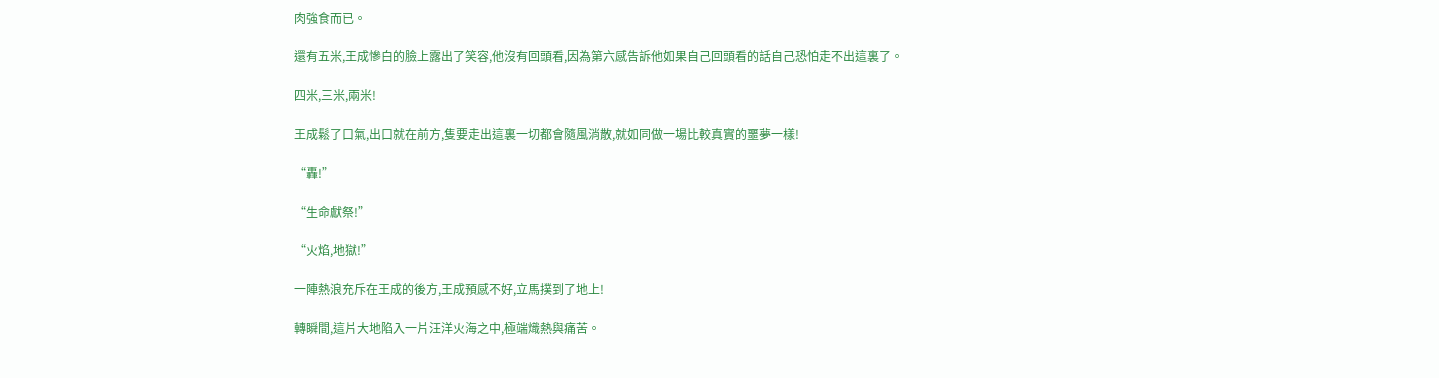肉強食而已。

還有五米,王成慘白的臉上露出了笑容,他沒有回頭看,因為第六感告訴他如果自己回頭看的話自己恐怕走不出這裏了。

四米,三米,兩米!

王成鬆了口氣,出口就在前方,隻要走出這裏一切都會隨風消散,就如同做一場比較真實的噩夢一樣!

“轟!”

“生命獻祭!”

“火焰,地獄!”

一陣熱浪充斥在王成的後方,王成預感不好,立馬撲到了地上!

轉瞬間,這片大地陷入一片汪洋火海之中,極端熾熱與痛苦。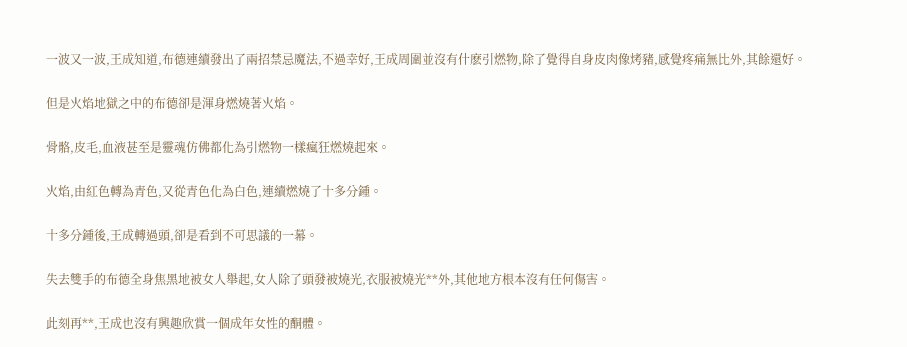一波又一波,王成知道,布德連續發出了兩招禁忌魔法,不過幸好,王成周圍並沒有什麽引燃物,除了覺得自身皮肉像烤豬,感覺疼痛無比外,其餘還好。

但是火焰地獄之中的布德卻是渾身燃燒著火焰。

骨骼,皮毛,血液甚至是靈魂仿佛都化為引燃物一樣瘋狂燃燒起來。

火焰,由紅色轉為青色,又從青色化為白色,連續燃燒了十多分鍾。

十多分鍾後,王成轉過頭,卻是看到不可思議的一幕。

失去雙手的布德全身焦黑地被女人舉起,女人除了頭發被燒光,衣服被燒光**外,其他地方根本沒有任何傷害。

此刻再**,王成也沒有興趣欣賞一個成年女性的酮體。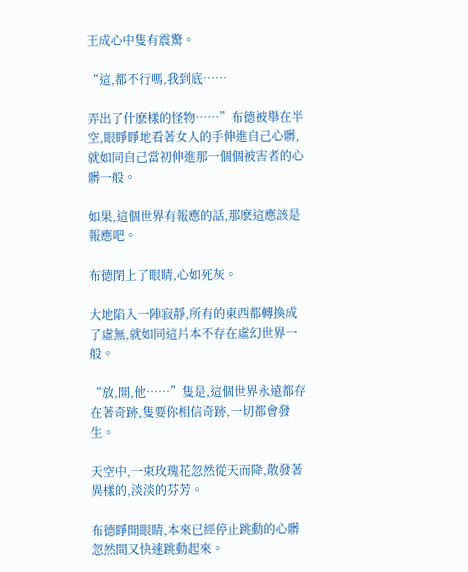王成心中隻有震驚。

“這,都不行嗎,我到底……

弄出了什麽樣的怪物……”布德被舉在半空,眼睜睜地看著女人的手伸進自己心髒,就如同自己當初伸進那一個個被害者的心髒一般。

如果,這個世界有報應的話,那麽這應該是報應吧。

布德閉上了眼睛,心如死灰。

大地陷入一陣寂靜,所有的東西都轉換成了虛無,就如同這片本不存在虛幻世界一般。

“放,開,他……”隻是,這個世界永遠都存在著奇跡,隻要你相信奇跡,一切都會發生。

天空中,一束玫瑰花忽然從天而降,散發著異樣的,淡淡的芬芳。

布德睜開眼睛,本來已經停止跳動的心髒忽然間又快速跳動起來。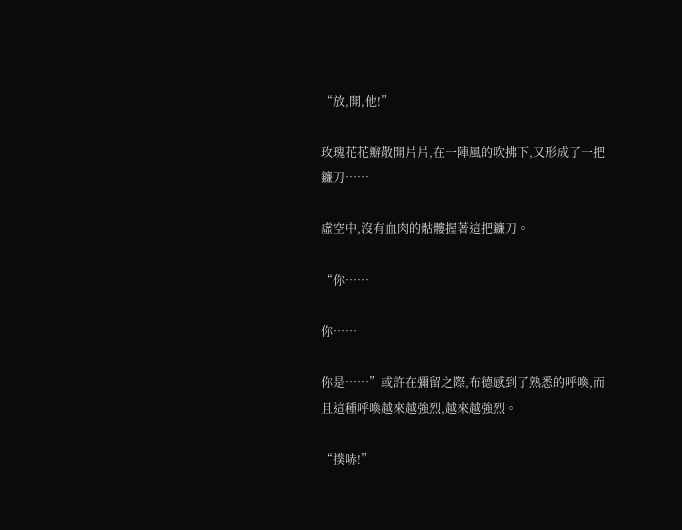“放,開,他!”

玫瑰花花瓣散開片片,在一陣風的吹拂下,又形成了一把鐮刀……

虛空中,沒有血肉的骷髏握著這把鐮刀。

“你……

你……

你是……”或許在彌留之際,布德感到了熟悉的呼喚,而且這種呼喚越來越強烈,越來越強烈。

“撲哧!”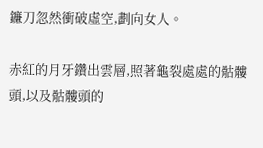鐮刀忽然衝破虛空,劃向女人。

赤紅的月牙鑽出雲層,照著龜裂處處的骷髏頭,以及骷髏頭的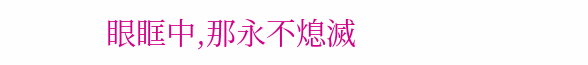眼眶中,那永不熄滅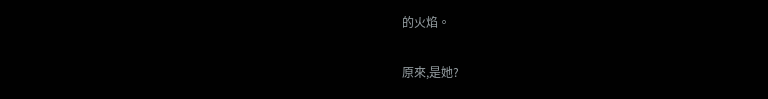的火焰。

原來,是她?